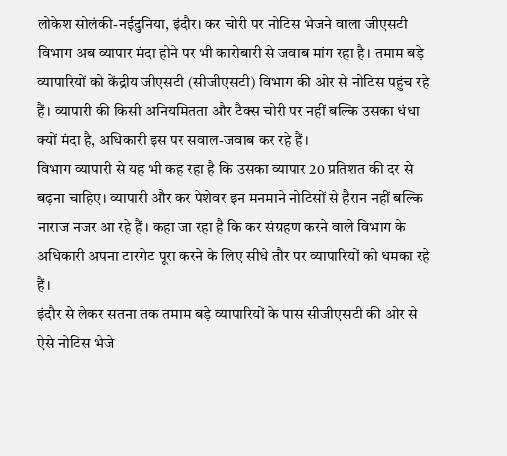लोकेश सोलंकी-नईदुनिया, इंदौर। कर चोरी पर नोटिस भेजने वाला जीएसटी विभाग अब व्यापार मंदा होने पर भी कारोबारी से जवाब मांग रहा है। तमाम बड़े व्यापारियों को केंद्रीय जीएसटी (सीजीएसटी) विभाग की ओर से नोटिस पहुंच रहे हैं। व्यापारी की किसी अनियमितता और टैक्स चोरी पर नहीं बल्कि उसका धंधा क्यों मंदा है, अधिकारी इस पर सवाल-जवाब कर रहे हैं।
विभाग व्यापारी से यह भी कह रहा है कि उसका व्यापार 20 प्रतिशत की दर से बढ़ना चाहिए। व्यापारी और कर पेशेवर इन मनमाने नोटिसों से हैरान नहीं बल्कि नाराज नजर आ रहे हैं। कहा जा रहा है कि कर संग्रहण करने वाले विभाग के अधिकारी अपना टारगेट पूरा करने के लिए सीधे तौर पर व्यापारियों को धमका रहे हैं।
इंदौर से लेकर सतना तक तमाम बड़े व्यापारियों के पास सीजीएसटी की ओर से ऐसे नोटिस भेजे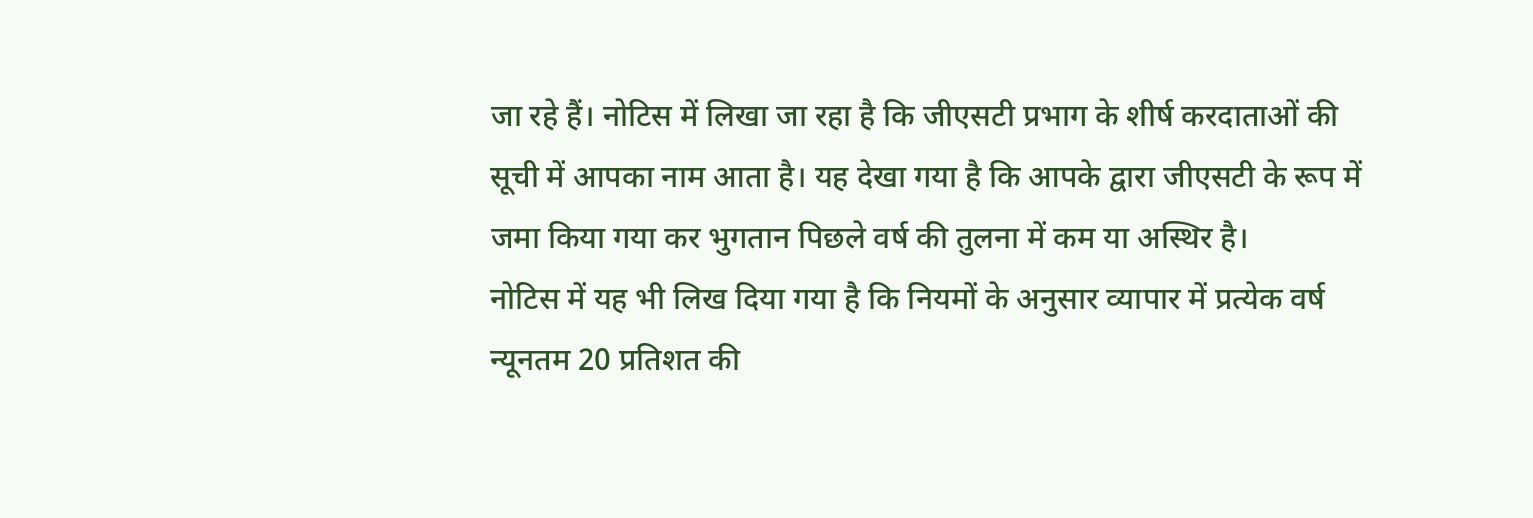जा रहे हैं। नोटिस में लिखा जा रहा है कि जीएसटी प्रभाग के शीर्ष करदाताओं की सूची में आपका नाम आता है। यह देखा गया है कि आपके द्वारा जीएसटी के रूप में जमा किया गया कर भुगतान पिछले वर्ष की तुलना में कम या अस्थिर है।
नोटिस में यह भी लिख दिया गया है कि नियमों के अनुसार व्यापार में प्रत्येक वर्ष न्यूनतम 20 प्रतिशत की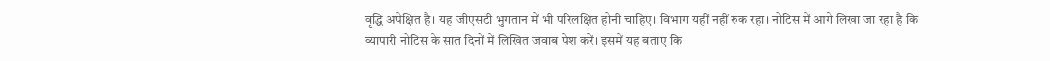वृद्धि अपेक्षित है। यह जीएसटी भुगतान में भी परिलक्षित होनी चाहिए। विभाग यहीं नहीं रुक रहा। नोटिस में आगे लिखा जा रहा है कि व्यापारी नोटिस के सात दिनों में लिखित जवाब पेश करें। इसमें यह बताए कि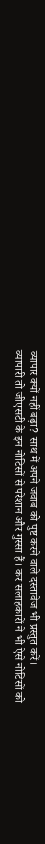व्यापार क्यों नहीं बढ़ा? साथ में अपने जवाब को पुष्ट करने वाले दस्तावेज भी प्रस्तुत करें।
व्यापारी तो जीएसटी के इन नोटिसों से परेशान और गुस्सा हैं। कर सलाहकारों ने भी ऐसे नोटिसों को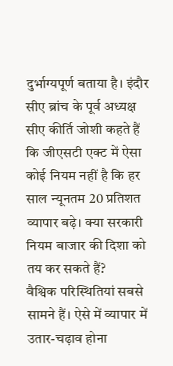दुर्भाग्यपूर्ण बताया है। इंदौर सीए ब्रांच के पूर्व अध्यक्ष सीए कीर्ति जोशी कहते हैं कि जीएसटी एक्ट में ऐसा कोई नियम नहीं है कि हर साल न्यूनतम 20 प्रतिशत व्यापार बढ़े। क्या सरकारी नियम बाजार की दिशा को तय कर सकते हैं?
वैश्विक परिस्थितियां सबसे सामने हैं। ऐसे में व्यापार में उतार-चढ़ाव होना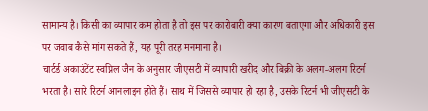सामान्य है। किसी का व्यापार कम होता है तो इस पर कारोबारी क्या कारण बताएगा और अधिकारी इस पर जवाब कैसे मांग सकते हैं, यह पूरी तरह मनमाना है।
चार्टर्ड अकाउंटेंट स्वप्निल जैन के अनुसार जीएसटी में व्यापारी खरीद और बिक्री के अलग-अलग रिटर्न भरता है। सारे रिटर्न आनलाइन होते हैं। साथ में जिससे व्यापार हो रहा है, उसके रिटर्न भी जीएसटी के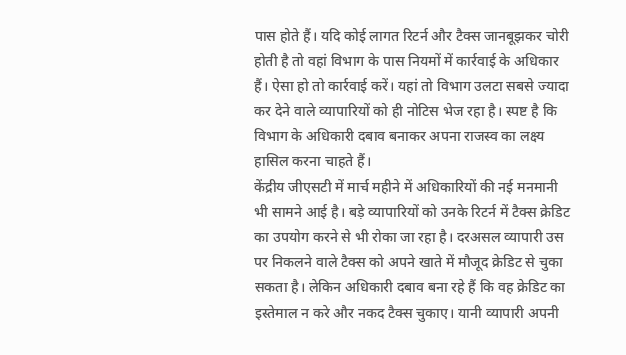पास होते हैं। यदि कोई लागत रिटर्न और टैक्स जानबूझकर चोरी होती है तो वहां विभाग के पास नियमों में कार्रवाई के अधिकार हैं। ऐसा हो तो कार्रवाई करें। यहां तो विभाग उलटा सबसे ज्यादा कर देने वाले व्यापारियों को ही नोटिस भेज रहा है। स्पष्ट है कि विभाग के अधिकारी दबाव बनाकर अपना राजस्व का लक्ष्य हासिल करना चाहते हैं।
केंद्रीय जीएसटी में मार्च महीने में अधिकारियों की नई मनमानी भी सामने आई है। बड़े व्यापारियों को उनके रिटर्न में टैक्स क्रेडिट का उपयोग करने से भी रोका जा रहा है। दरअसल व्यापारी उस पर निकलने वाले टैक्स को अपने खाते में मौजूद क्रेडिट से चुका सकता है। लेकिन अधिकारी दबाव बना रहे हैं कि वह क्रेडिट का इस्तेमाल न करे और नकद टैक्स चुकाए। यानी व्यापारी अपनी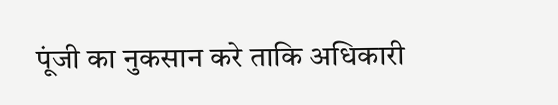पूंजी का नुकसान करे ताकि अधिकारी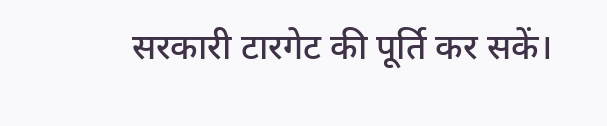सरकारी टारगेट की पूर्ति कर सकें।